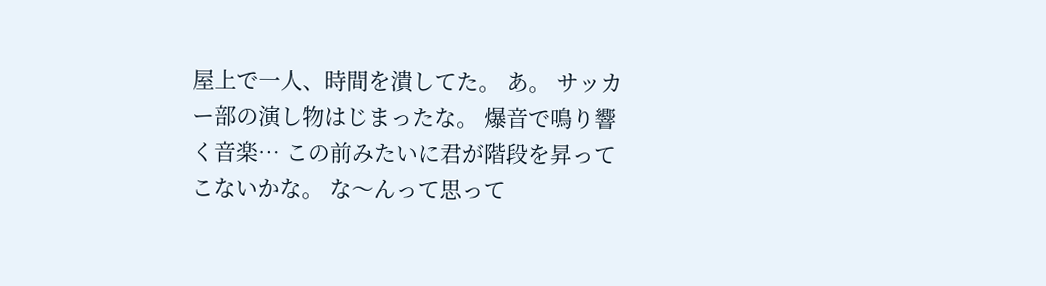屋上で一人、時間を潰してた。 あ。 サッカー部の演し物はじまったな。 爆音で鳴り響く音楽… この前みたいに君が階段を昇ってこないかな。 な〜んって思って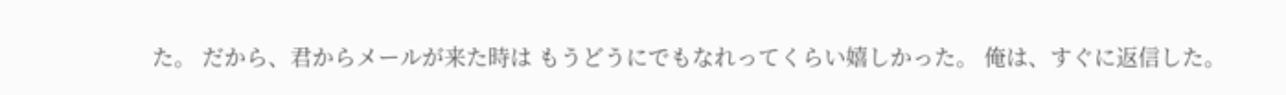た。 だから、君からメールが来た時は もうどうにでもなれってくらい嬉しかった。 俺は、すぐに返信した。